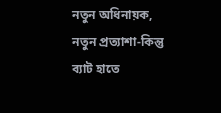নতুন অধিনায়ক, নতুন প্রত্যাশা-কিন্তু ব্যাট হাতে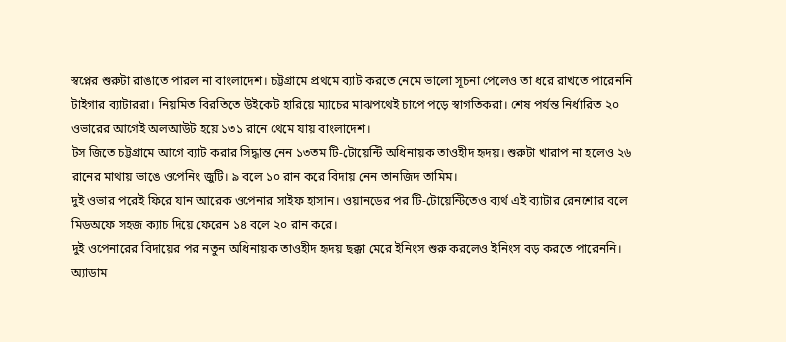স্বপ্নের শুরুটা রাঙাতে পারল না বাংলাদেশ। চট্টগ্রামে প্রথমে ব্যাট করতে নেমে ভালো সূচনা পেলেও তা ধরে রাখতে পারেননি টাইগার ব্যাটাররা। নিয়মিত বিরতিতে উইকেট হারিয়ে ম্যাচের মাঝপথেই চাপে পড়ে স্বাগতিকরা। শেষ পর্যন্ত নির্ধারিত ২০ ওভারের আগেই অলআউট হয়ে ১৩১ রানে থেমে যায় বাংলাদেশ।
টস জিতে চট্টগ্রামে আগে ব্যাট করার সিদ্ধান্ত নেন ১৩তম টি-টোয়েন্টি অধিনায়ক তাওহীদ হৃদয়। শুরুটা খারাপ না হলেও ২৬ রানের মাথায় ভাঙে ওপেনিং জুটি। ৯ বলে ১০ রান করে বিদায় নেন তানজিদ তামিম।
দুই ওভার পরেই ফিরে যান আরেক ওপেনার সাইফ হাসান। ওয়ানডের পর টি-টোয়েন্টিতেও ব্যর্থ এই ব্যাটার রেনশোর বলে মিডঅফে সহজ ক্যাচ দিয়ে ফেরেন ১৪ বলে ২০ রান করে।
দুই ওপেনারের বিদায়ের পর নতুন অধিনায়ক তাওহীদ হৃদয় ছক্কা মেরে ইনিংস শুরু করলেও ইনিংস বড় করতে পারেননি। অ্যাডাম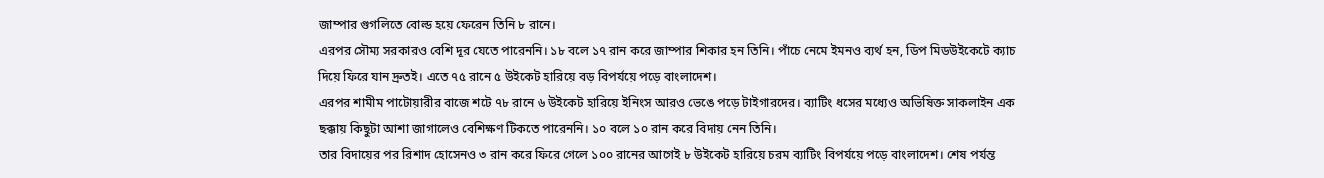জাম্পার গুগলিতে বোল্ড হয়ে ফেরেন তিনি ৮ রানে।
এরপর সৌম্য সরকারও বেশি দূর যেতে পারেননি। ১৮ বলে ১৭ রান করে জাম্পার শিকার হন তিনি। পাঁচে নেমে ইমনও ব্যর্থ হন, ডিপ মিডউইকেটে ক্যাচ দিয়ে ফিরে যান দ্রুতই। এতে ৭৫ রানে ৫ উইকেট হারিয়ে বড় বিপর্যয়ে পড়ে বাংলাদেশ।
এরপর শামীম পাটোয়ারীর বাজে শটে ৭৮ রানে ৬ উইকেট হারিয়ে ইনিংস আরও ভেঙে পড়ে টাইগারদের। ব্যাটিং ধসের মধ্যেও অভিষিক্ত সাকলাইন এক ছক্কায় কিছুটা আশা জাগালেও বেশিক্ষণ টিকতে পারেননি। ১০ বলে ১০ রান করে বিদায় নেন তিনি।
তার বিদায়ের পর রিশাদ হোসেনও ৩ রান করে ফিরে গেলে ১০০ রানের আগেই ৮ উইকেট হারিয়ে চরম ব্যাটিং বিপর্যয়ে পড়ে বাংলাদেশ। শেষ পর্যন্ত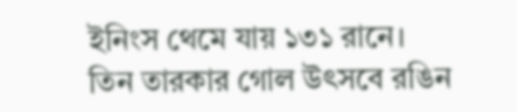ইনিংস থেমে যায় ১৩১ রানে।
তিন তারকার গোল উৎসবে রঙিন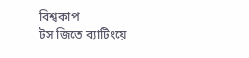বিশ্বকাপ
টস জিতে ব্যাটিংয়ে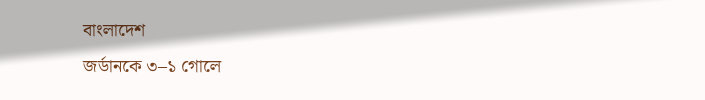বাংলাদেশ
জর্ডানকে ৩–১ গোলে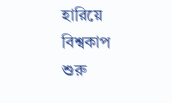হারিয়ে বিশ্বকাপ শুরু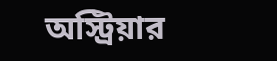অস্ট্রিয়ার